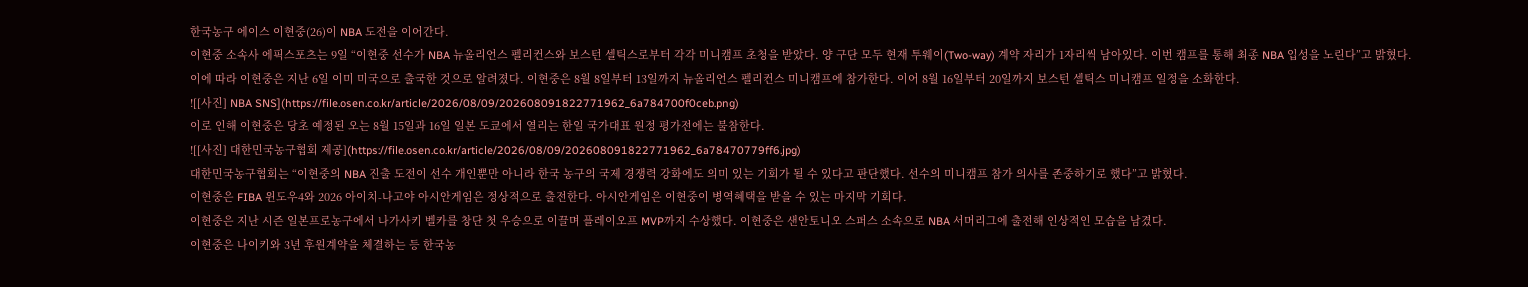한국농구 에이스 이현중(26)이 NBA 도전을 이어간다.
이현중 소속사 에픽스포츠는 9일 “이현중 선수가 NBA 뉴올리언스 펠리컨스와 보스턴 셀틱스로부터 각각 미니캠프 초청을 받았다. 양 구단 모두 현재 투웨이(Two-way) 계약 자리가 1자리씩 남아있다. 이번 캠프를 통해 최종 NBA 입성을 노린다”고 밝혔다.
이에 따라 이현중은 지난 6일 이미 미국으로 출국한 것으로 알려졌다. 이현중은 8월 8일부터 13일까지 뉴올리언스 펠리컨스 미니캠프에 참가한다. 이어 8월 16일부터 20일까지 보스턴 셀틱스 미니캠프 일정을 소화한다.
![[사진] NBA SNS](https://file.osen.co.kr/article/2026/08/09/202608091822771962_6a784700f0ceb.png)
이로 인해 이현중은 당초 예정된 오는 8월 15일과 16일 일본 도쿄에서 열리는 한일 국가대표 원정 평가전에는 불참한다.
![[사진] 대한민국농구협회 제공](https://file.osen.co.kr/article/2026/08/09/202608091822771962_6a78470779ff6.jpg)
대한민국농구협회는 “이현중의 NBA 진출 도전이 선수 개인뿐만 아니라 한국 농구의 국제 경쟁력 강화에도 의미 있는 기회가 될 수 있다고 판단했다. 선수의 미니캠프 참가 의사를 존중하기로 했다”고 밝혔다.
이현중은 FIBA 윈도우4와 2026 아이치-나고야 아시안게임은 정상적으로 출전한다. 아시안게임은 이현중이 병역혜택을 받을 수 있는 마지막 기회다.
이현중은 지난 시즌 일본프로농구에서 나가사키 벨카를 창단 첫 우승으로 이끌며 플레이오프 MVP까지 수상했다. 이현중은 샌안토니오 스퍼스 소속으로 NBA 서머리그에 출전해 인상적인 모습을 남겼다.
이현중은 나이키와 3년 후원계약을 체결하는 등 한국농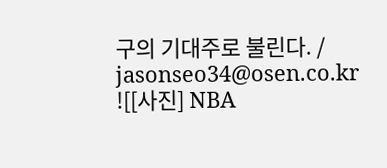구의 기대주로 불린다. / jasonseo34@osen.co.kr
![[사진] NBA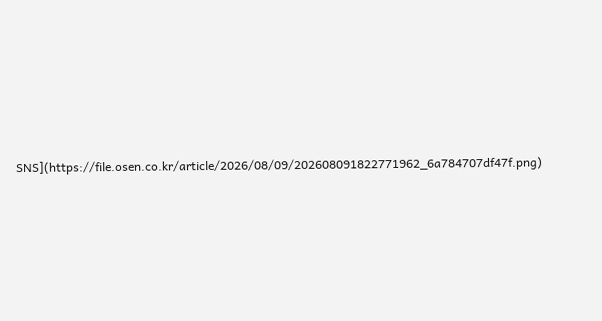SNS](https://file.osen.co.kr/article/2026/08/09/202608091822771962_6a784707df47f.png)